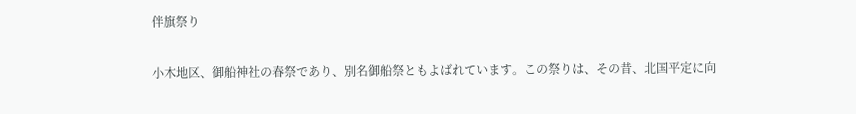伴旗祭り

小木地区、御船神社の春祭であり、別名御船祭ともよばれています。この祭りは、その昔、北国平定に向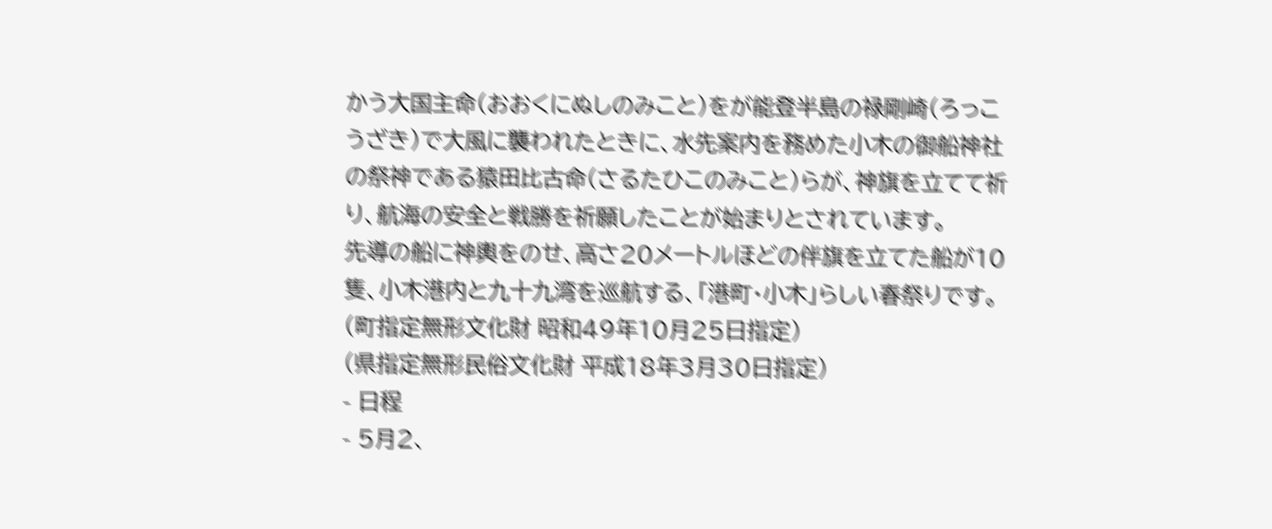かう大国主命(おおくにぬしのみこと)をが能登半島の禄剛崎(ろっこうざき)で大風に襲われたときに、水先案内を務めた小木の御船神社の祭神である猿田比古命(さるたひこのみこと)らが、神旗を立てて祈り、航海の安全と戦勝を祈願したことが始まりとされています。
先導の船に神輿をのせ、高さ20メートルほどの伴旗を立てた船が10隻、小木港内と九十九湾を巡航する、「港町・小木」らしい春祭りです。
(町指定無形文化財 昭和49年10月25日指定)
(県指定無形民俗文化財 平成18年3月30日指定)
- 日程
- 5月2、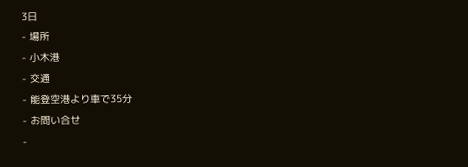3日
- 場所
- 小木港
- 交通
- 能登空港より車で35分
- お問い合せ
-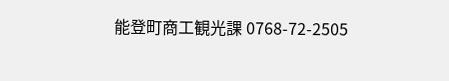能登町商工観光課 0768-72-2505